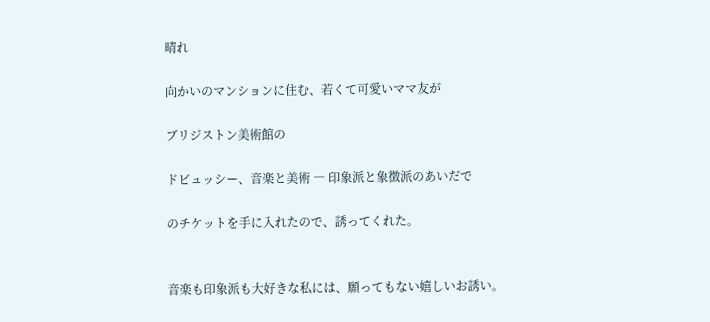晴れ

向かいのマンションに住む、若くて可愛いママ友が

ブリジストン美術館の

ドビュッシー、音楽と美術 ― 印象派と象徴派のあいだで

のチケットを手に入れたので、誘ってくれた。


音楽も印象派も大好きな私には、願ってもない嬉しいお誘い。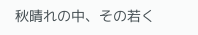秋晴れの中、その若く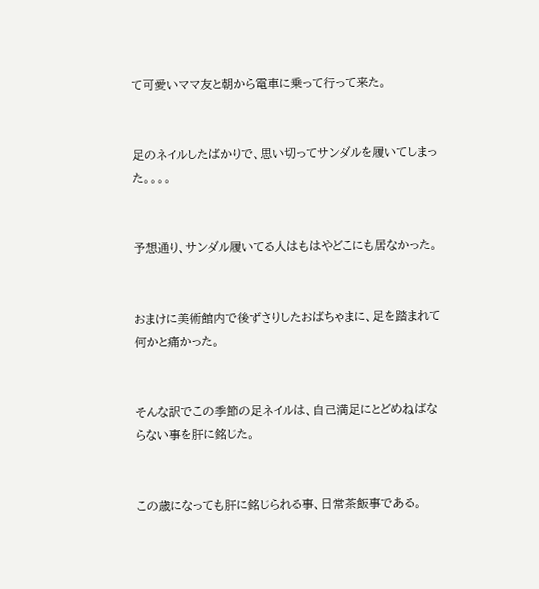て可愛いママ友と朝から電車に乗って行って来た。


足のネイルしたばかりで、思い切ってサンダルを履いてしまった。。。。


予想通り、サンダル履いてる人はもはやどこにも居なかった。


おまけに美術館内で後ずさりしたおばちゃまに、足を踏まれて何かと痛かった。


そんな訳でこの季節の足ネイルは、自己満足にとどめねばならない事を肝に銘じた。


この歳になっても肝に銘じられる事、日常茶飯事である。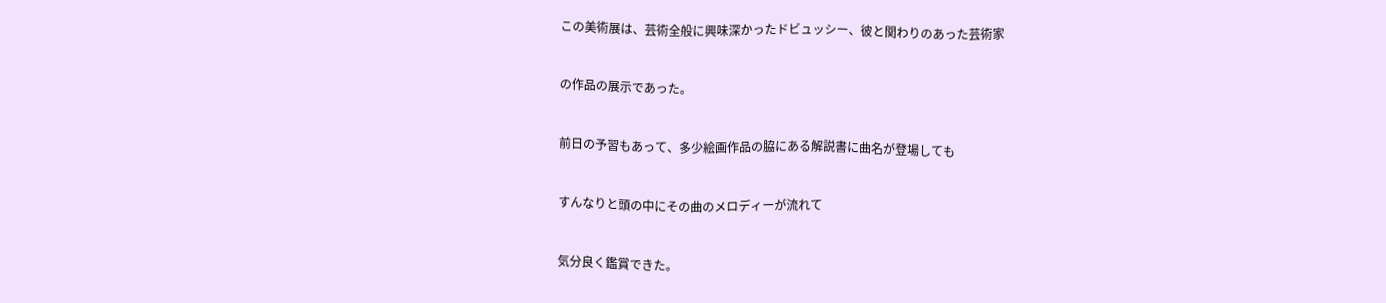この美術展は、芸術全般に興味深かったドビュッシー、彼と関わりのあった芸術家


の作品の展示であった。


前日の予習もあって、多少絵画作品の脇にある解説書に曲名が登場しても


すんなりと頭の中にその曲のメロディーが流れて


気分良く鑑賞できた。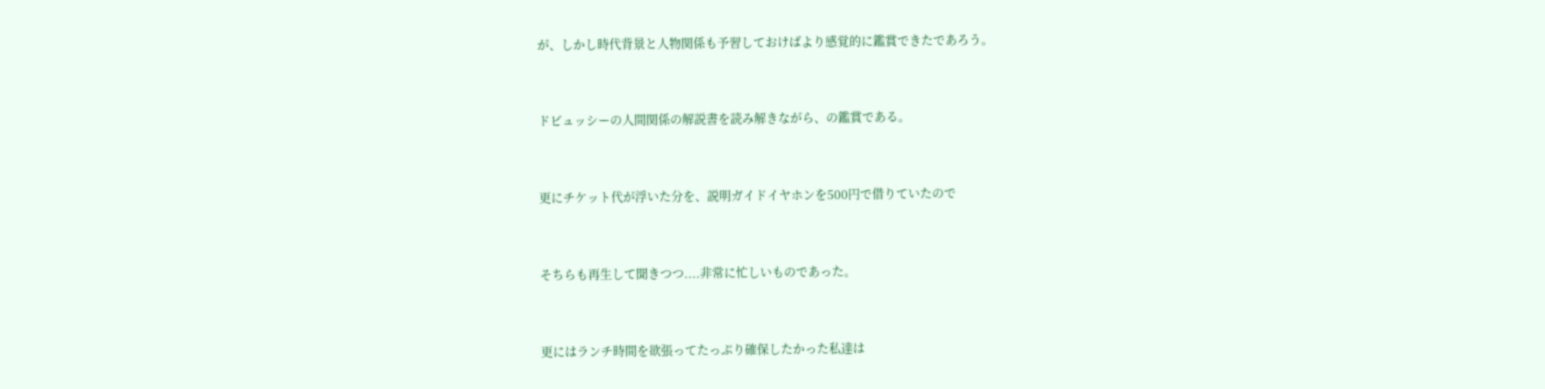が、しかし時代背景と人物関係も予習しておけばより感覚的に鑑賞できたであろう。


ドビュッシーの人間関係の解説書を読み解きながら、の鑑賞である。


更にチケット代が浮いた分を、説明ガイドイヤホンを500円で借りていたので


そちらも再生して聞きつつ....非常に忙しいものであった。


更にはランチ時間を欲張ってたっぷり確保したかった私達は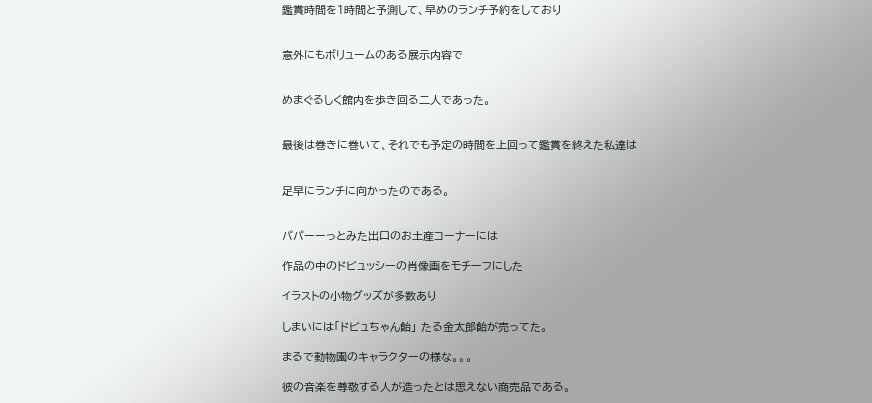鑑賞時間を1時間と予測して、早めのランチ予約をしており


意外にもボリュームのある展示内容で


めまぐるしく館内を歩き回る二人であった。


最後は巻きに巻いて、それでも予定の時間を上回って鑑賞を終えた私達は


足早にランチに向かったのである。


パパーーっとみた出口のお土産コーナーには

作品の中のドビュッシーの肖像画をモチーフにした

イラストの小物グッズが多数あり

しまいには「ドビュちゃん飴」 たる金太郎飴が売ってた。

まるで動物園のキャラクターの様な。。。

彼の音楽を尊敬する人が造ったとは思えない商売品である。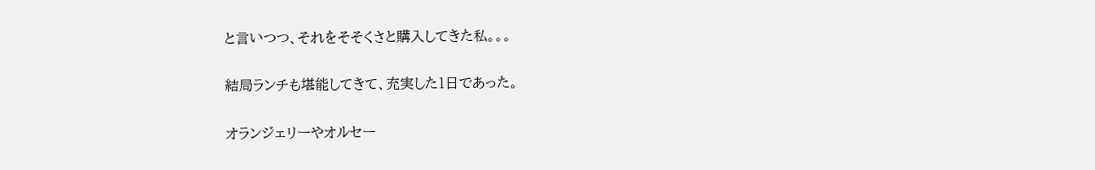と言いつつ、それをそそくさと購入してきた私。。。

結局ランチも堪能してきて、充実した1日であった。

オランジェリーやオルセー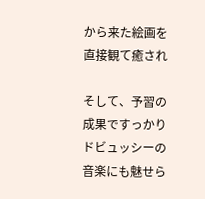から来た絵画を直接観て癒され

そして、予習の成果ですっかりドビュッシーの音楽にも魅せら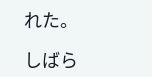れた。

しばら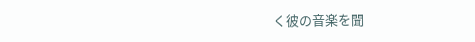く彼の音楽を聞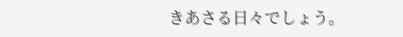きあさる日々でしょう。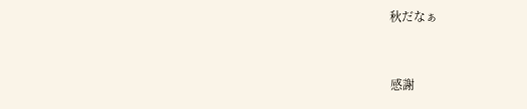秋だなぁ



感謝